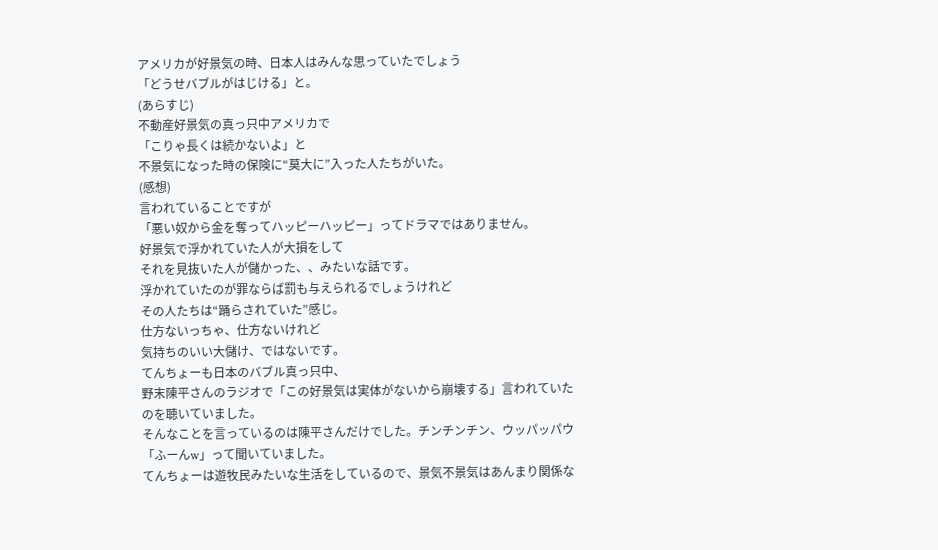アメリカが好景気の時、日本人はみんな思っていたでしょう
「どうせバブルがはじける」と。
(あらすじ)
不動産好景気の真っ只中アメリカで
「こりゃ長くは続かないよ」と
不景気になった時の保険に“莫大に”入った人たちがいた。
(感想)
言われていることですが
「悪い奴から金を奪ってハッピーハッピー」ってドラマではありません。
好景気で浮かれていた人が大損をして
それを見抜いた人が儲かった、、みたいな話です。
浮かれていたのが罪ならば罰も与えられるでしょうけれど
その人たちは“踊らされていた”感じ。
仕方ないっちゃ、仕方ないけれど
気持ちのいい大儲け、ではないです。
てんちょーも日本のバブル真っ只中、
野末陳平さんのラジオで「この好景気は実体がないから崩壊する」言われていたのを聴いていました。
そんなことを言っているのは陳平さんだけでした。チンチンチン、ウッパッパウ
「ふーんw」って聞いていました。
てんちょーは遊牧民みたいな生活をしているので、景気不景気はあんまり関係な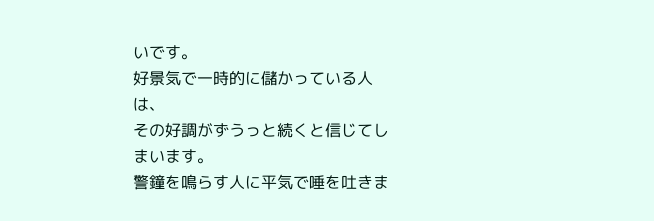いです。
好景気で一時的に儲かっている人は、
その好調がずうっと続くと信じてしまいます。
警鐘を鳴らす人に平気で唾を吐きま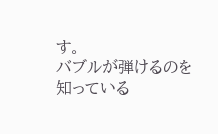す。
バブルが弾けるのを知っている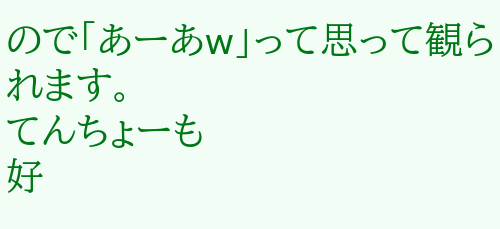ので「あーあw」って思って観られます。
てんちょーも
好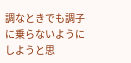調なときでも調子に乗らないようにしようと思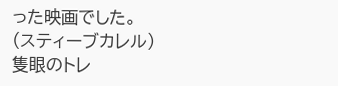った映画でした。
(スティーブカレル)
隻眼のトレ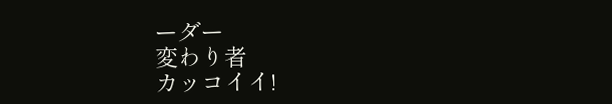ーダー
変わり者
カッコイイ!